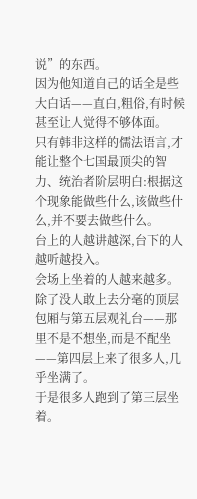说”的东西。
因为他知道自己的话全是些大白话——直白,粗俗,有时候甚至让人觉得不够体面。
只有韩非这样的儒法语言,才能让整个七国最顶尖的智力、统治者阶层明白:根据这个现象能做些什么,该做些什么,并不要去做些什么。
台上的人越讲越深,台下的人越听越投入。
会场上坐着的人越来越多。
除了没人敢上去分毫的顶层包厢与第五层观礼台——那里不是不想坐,而是不配坐——第四层上来了很多人,几乎坐满了。
于是很多人跑到了第三层坐着。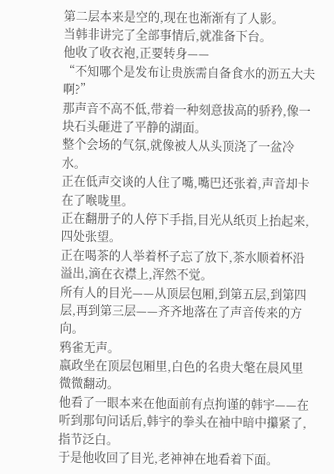第二层本来是空的,现在也渐渐有了人影。
当韩非讲完了全部事情后,就准备下台。
他收了收衣袍,正要转身——
“不知哪个是发布让贵族需自备食水的沥五大夫啊?”
那声音不高不低,带着一种刻意拔高的骄矜,像一块石头砸进了平静的湖面。
整个会场的气氛,就像被人从头顶浇了一盆冷水。
正在低声交谈的人住了嘴,嘴巴还张着,声音却卡在了喉咙里。
正在翻册子的人停下手指,目光从纸页上抬起来,四处张望。
正在喝茶的人举着杯子忘了放下,茶水顺着杯沿溢出,滴在衣襟上,浑然不觉。
所有人的目光——从顶层包厢,到第五层,到第四层,再到第三层——齐齐地落在了声音传来的方向。
鸦雀无声。
嬴政坐在顶层包厢里,白色的名贵大氅在晨风里微微翻动。
他看了一眼本来在他面前有点拘谨的韩宇——在听到那句问话后,韩宇的拳头在袖中暗中攥紧了,指节泛白。
于是他收回了目光,老神神在地看着下面。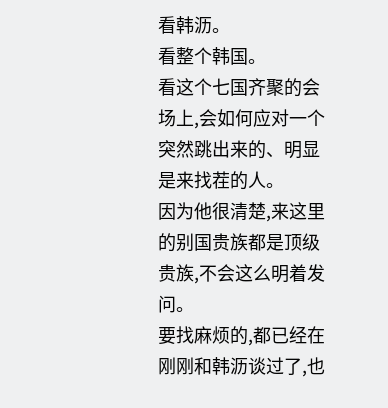看韩沥。
看整个韩国。
看这个七国齐聚的会场上,会如何应对一个突然跳出来的、明显是来找茬的人。
因为他很清楚,来这里的别国贵族都是顶级贵族,不会这么明着发问。
要找麻烦的,都已经在刚刚和韩沥谈过了,也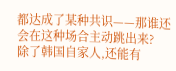都达成了某种共识——那谁还会在这种场合主动跳出来?
除了韩国自家人,还能有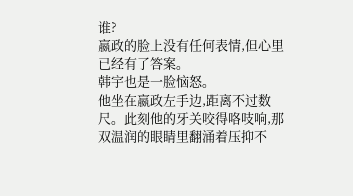谁?
嬴政的脸上没有任何表情,但心里已经有了答案。
韩宇也是一脸恼怒。
他坐在嬴政左手边,距离不过数尺。此刻他的牙关咬得咯吱响,那双温润的眼睛里翻涌着压抑不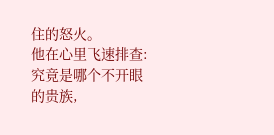住的怒火。
他在心里飞速排查:究竟是哪个不开眼的贵族,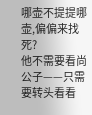哪壶不提提哪壶,偏偏来找死?
他不需要看尚公子——只需要转头看看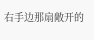右手边那扇敞开的